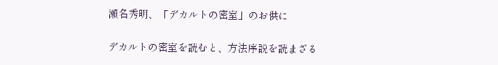瀬名秀明、「デカルトの密室」のお供に

デカルトの密室を読むと、方法序説を読まざる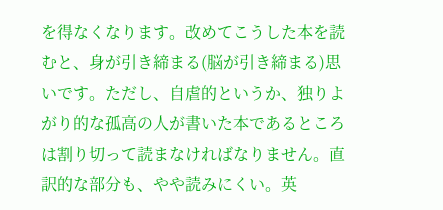を得なくなります。改めてこうした本を読むと、身が引き締まる(脳が引き締まる)思いです。ただし、自虐的というか、独りよがり的な孤高の人が書いた本であるところは割り切って読まなければなりません。直訳的な部分も、やや読みにくい。英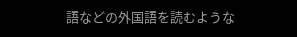語などの外国語を読むような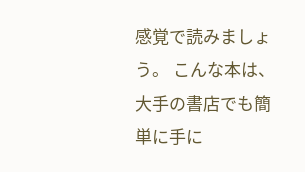感覚で読みましょう。 こんな本は、大手の書店でも簡単に手に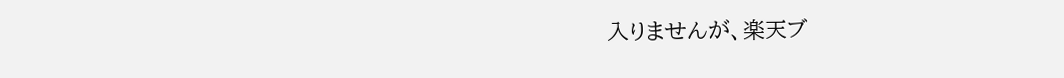入りませんが、楽天ブ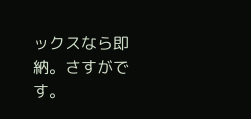ックスなら即納。さすがです。